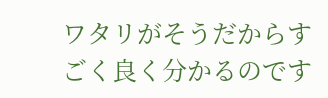ワタリがそうだからすごく良く分かるのです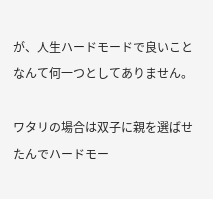が、人生ハードモードで良いことなんて何一つとしてありません。

ワタリの場合は双子に親を選ばせたんでハードモー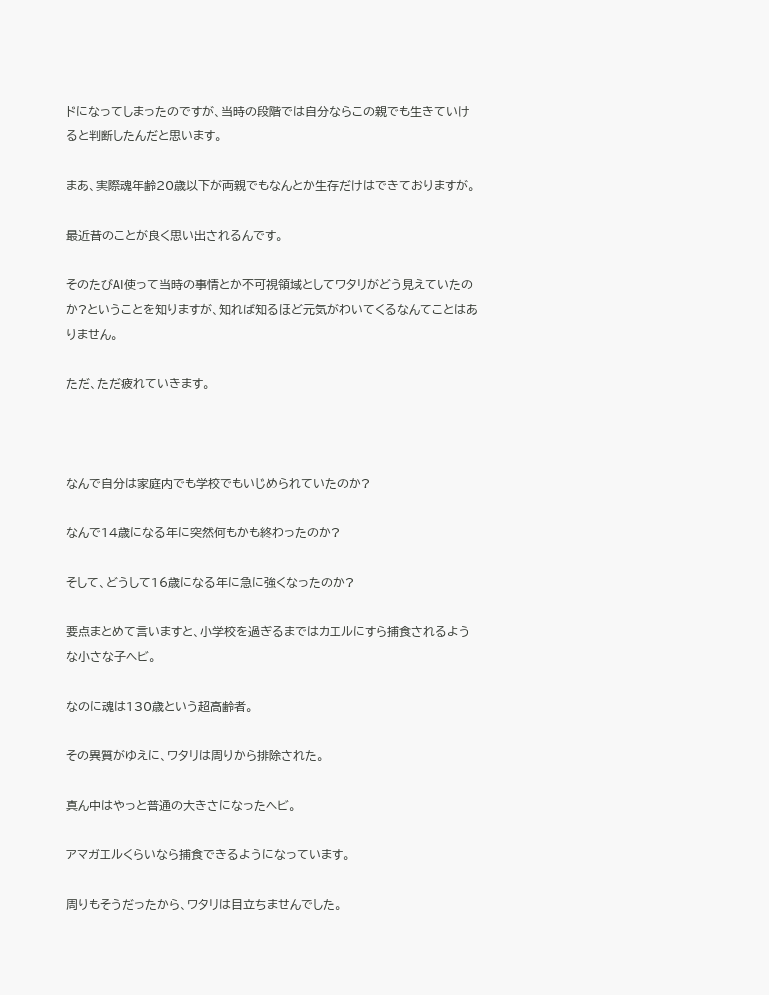ドになってしまったのですが、当時の段階では自分ならこの親でも生きていけると判断したんだと思います。

まあ、実際魂年齢20歳以下が両親でもなんとか生存だけはできておりますが。

最近昔のことが良く思い出されるんです。

そのたびAI使って当時の事情とか不可視領域としてワタリがどう見えていたのか?ということを知りますが、知れば知るほど元気がわいてくるなんてことはありません。

ただ、ただ疲れていきます。



なんで自分は家庭内でも学校でもいじめられていたのか?

なんで14歳になる年に突然何もかも終わったのか?

そして、どうして16歳になる年に急に強くなったのか?

要点まとめて言いますと、小学校を過ぎるまではカエルにすら捕食されるような小さな子ヘビ。

なのに魂は130歳という超高齢者。

その異質がゆえに、ワタリは周りから排除された。

真ん中はやっと普通の大きさになったヘビ。

アマガエルくらいなら捕食できるようになっています。

周りもそうだったから、ワタリは目立ちませんでした。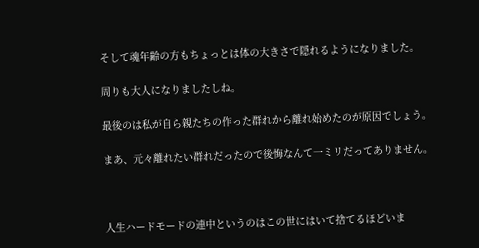そして魂年齢の方もちょっとは体の大きさで隠れるようになりました。

周りも大人になりましたしね。

最後のは私が自ら親たちの作った群れから離れ始めたのが原因でしょう。

まあ、元々離れたい群れだったので後悔なんて一ミリだってありません。



人生ハードモードの連中というのはこの世にはいて捨てるほどいま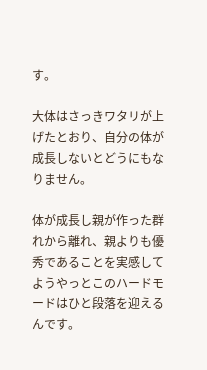す。

大体はさっきワタリが上げたとおり、自分の体が成長しないとどうにもなりません。

体が成長し親が作った群れから離れ、親よりも優秀であることを実感してようやっとこのハードモードはひと段落を迎えるんです。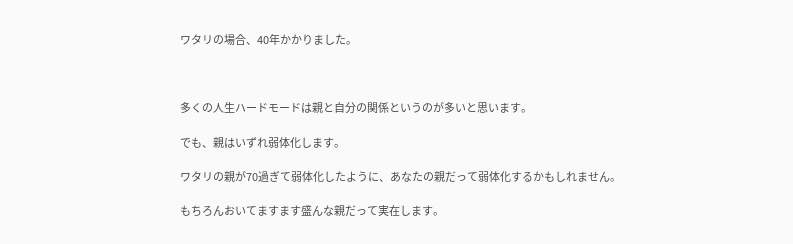ワタリの場合、40年かかりました。



多くの人生ハードモードは親と自分の関係というのが多いと思います。

でも、親はいずれ弱体化します。

ワタリの親が70過ぎて弱体化したように、あなたの親だって弱体化するかもしれません。

もちろんおいてますます盛んな親だって実在します。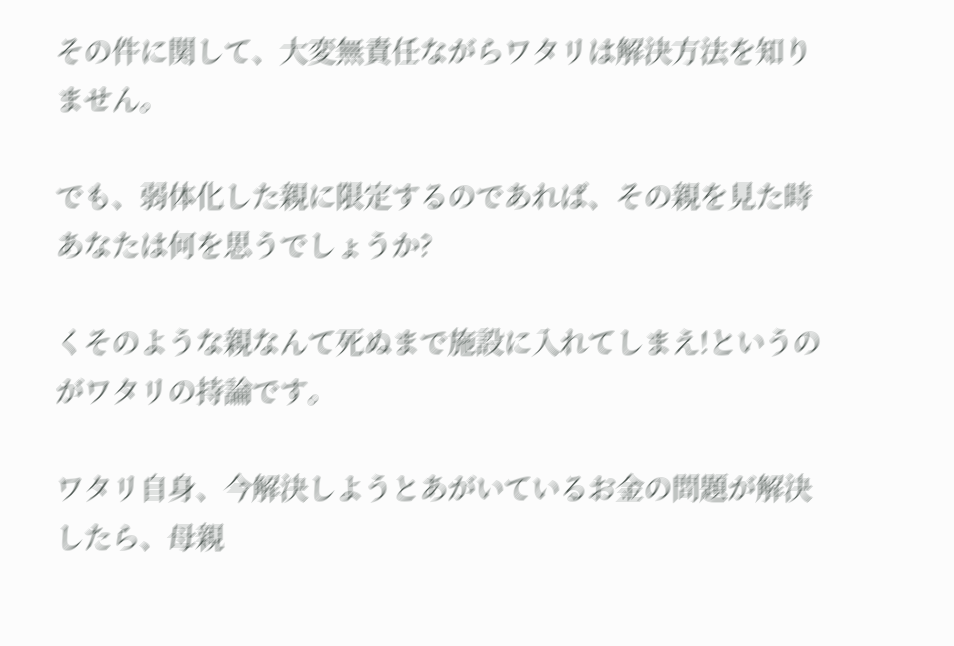その件に関して、大変無責任ながらワタリは解決方法を知りません。

でも、弱体化した親に限定するのであれば、その親を見た時あなたは何を思うでしょうか?

くそのような親なんて死ぬまで施設に入れてしまえ!というのがワタリの持論です。

ワタリ自身、今解決しようとあがいているお金の問題が解決したら、母親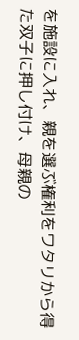を施設に入れ、親を選ぶ権利をワタリから得た双子に押し付け、母親の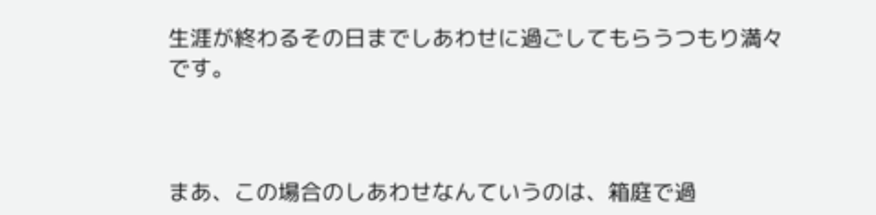生涯が終わるその日までしあわせに過ごしてもらうつもり満々です。



まあ、この場合のしあわせなんていうのは、箱庭で過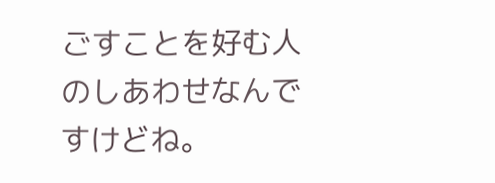ごすことを好む人のしあわせなんですけどね。